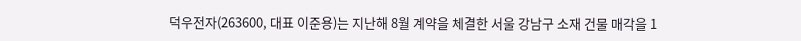덕우전자(263600, 대표 이준용)는 지난해 8월 계약을 체결한 서울 강남구 소재 건물 매각을 1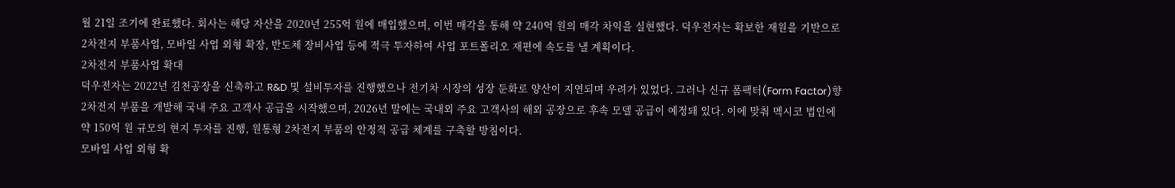월 21일 조기에 완료했다. 회사는 해당 자산을 2020년 255억 원에 매입했으며, 이번 매각을 통해 약 240억 원의 매각 차익을 실현했다. 덕우전자는 확보한 재원을 기반으로 2차전지 부품사업, 모바일 사업 외형 확장, 반도체 장비사업 등에 적극 투자하여 사업 포트폴리오 재편에 속도를 낼 계획이다.
2차전지 부품사업 확대
덕우전자는 2022년 김천공장을 신축하고 R&D 및 설비투자를 진행했으나 전기차 시장의 성장 둔화로 양산이 지연되며 우려가 있었다. 그러나 신규 폼팩터(Form Factor)향 2차전지 부품을 개발해 국내 주요 고객사 공급을 시작했으며, 2026년 말에는 국내외 주요 고객사의 해외 공장으로 후속 모델 공급이 예정돼 있다. 이에 맞춰 멕시코 법인에 약 150억 원 규모의 현지 투자를 진행, 원통형 2차전지 부품의 안정적 공급 체계를 구축할 방침이다.
모바일 사업 외형 확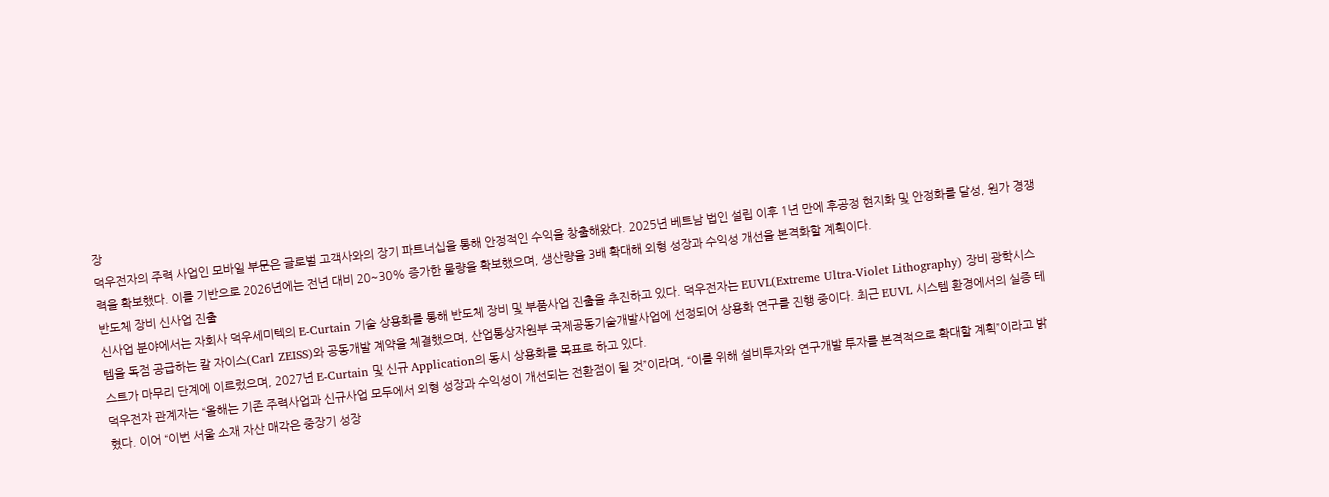장
덕우전자의 주력 사업인 모바일 부문은 글로벌 고객사와의 장기 파트너십을 통해 안정적인 수익을 창출해왔다. 2025년 베트남 법인 설립 이후 1년 만에 후공정 현지화 및 안정화를 달성, 원가 경쟁력을 확보했다. 이를 기반으로 2026년에는 전년 대비 20~30% 증가한 물량을 확보했으며, 생산량을 3배 확대해 외형 성장과 수익성 개선을 본격화할 계획이다.
반도체 장비 신사업 진출
신사업 분야에서는 자회사 덕우세미텍의 E-Curtain 기술 상용화를 통해 반도체 장비 및 부품사업 진출을 추진하고 있다. 덕우전자는 EUVL(Extreme Ultra-Violet Lithography) 장비 광학시스템을 독점 공급하는 칼 자이스(Carl ZEISS)와 공동개발 계약을 체결했으며, 산업통상자원부 국제공동기술개발사업에 선정되어 상용화 연구를 진행 중이다. 최근 EUVL 시스템 환경에서의 실증 테스트가 마무리 단계에 이르렀으며, 2027년 E-Curtain 및 신규 Application의 동시 상용화를 목표로 하고 있다.
덕우전자 관계자는 “올해는 기존 주력사업과 신규사업 모두에서 외형 성장과 수익성이 개선되는 전환점이 될 것”이라며, “이를 위해 설비투자와 연구개발 투자를 본격적으로 확대할 계획”이라고 밝혔다. 이어 “이번 서울 소재 자산 매각은 중장기 성장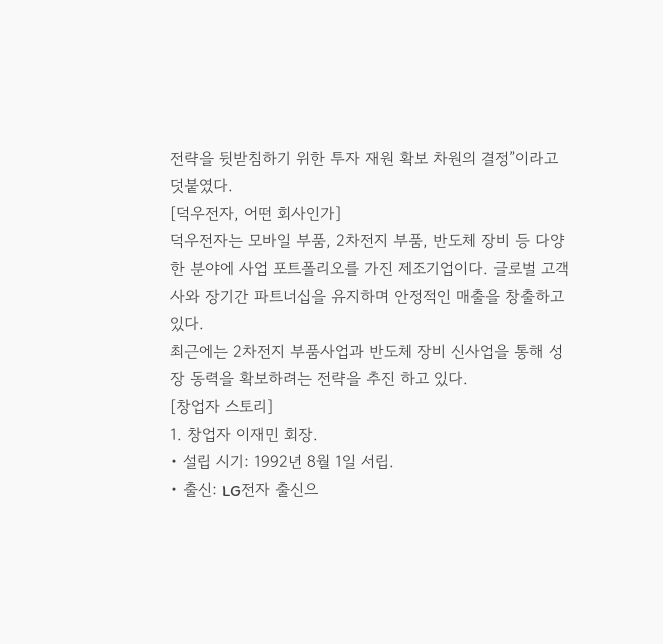전략을 뒷받침하기 위한 투자 재원 확보 차원의 결정”이라고 덧붙였다.
[덕우전자, 어떤 회사인가]
덕우전자는 모바일 부품, 2차전지 부품, 반도체 장비 등 다양한 분야에 사업 포트폴리오를 가진 제조기업이다. 글로벌 고객사와 장기간 파트너십을 유지하며 안정적인 매출을 창출하고 있다.
최근에는 2차전지 부품사업과 반도체 장비 신사업을 통해 성장 동력을 확보하려는 전략을 추진 하고 있다.
[창업자 스토리]
1. 창업자 이재민 회장.
• 설립 시기: 1992년 8월 1일 서립.
• 출신: LG전자 출신으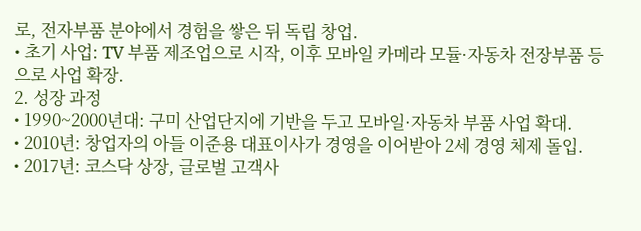로, 전자부품 분야에서 경험을 쌓은 뒤 독립 창업.
• 초기 사업: TV 부품 제조업으로 시작, 이후 모바일 카메라 모듈·자동차 전장부품 등으로 사업 확장.
2. 성장 과정
• 1990~2000년대: 구미 산업단지에 기반을 두고 모바일·자동차 부품 사업 확대.
• 2010년: 창업자의 아들 이준용 대표이사가 경영을 이어받아 2세 경영 체제 돌입.
• 2017년: 코스닥 상장, 글로벌 고객사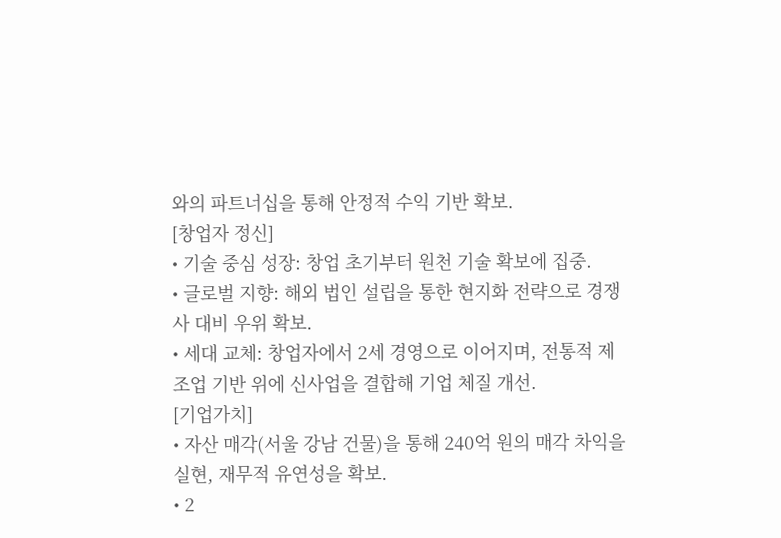와의 파트너십을 통해 안정적 수익 기반 확보.
[창업자 정신]
• 기술 중심 성장: 창업 초기부터 원천 기술 확보에 집중.
• 글로벌 지향: 해외 법인 설립을 통한 현지화 전략으로 경쟁사 대비 우위 확보.
• 세대 교체: 창업자에서 2세 경영으로 이어지며, 전통적 제조업 기반 위에 신사업을 결합해 기업 체질 개선.
[기업가치]
• 자산 매각(서울 강남 건물)을 통해 240억 원의 매각 차익을 실현, 재무적 유연성을 확보.
• 2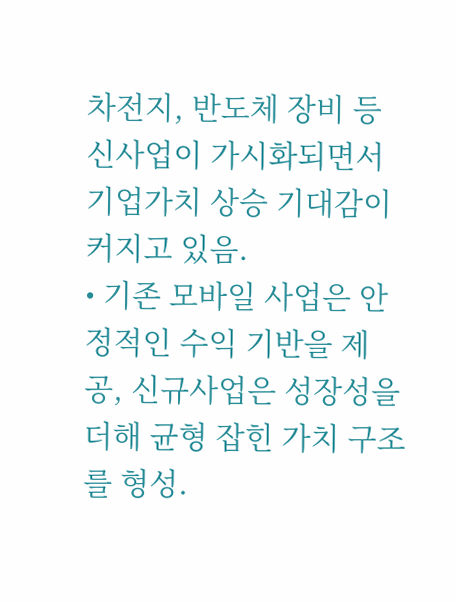차전지, 반도체 장비 등 신사업이 가시화되면서 기업가치 상승 기대감이 커지고 있음.
• 기존 모바일 사업은 안정적인 수익 기반을 제공, 신규사업은 성장성을 더해 균형 잡힌 가치 구조를 형성.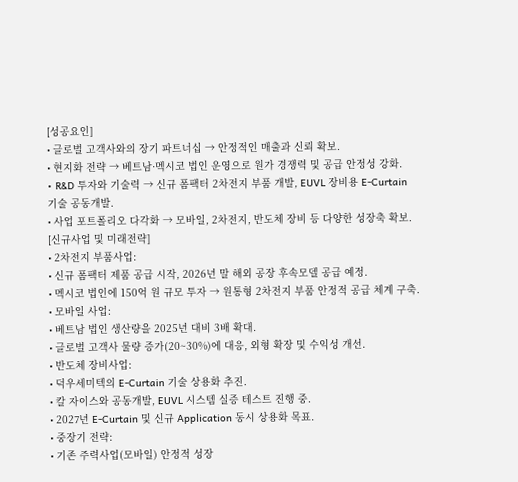[성공요인]
• 글로벌 고객사와의 장기 파트너십 → 안정적인 매출과 신뢰 확보.
• 현지화 전략 → 베트남·멕시코 법인 운영으로 원가 경쟁력 및 공급 안정성 강화.
• R&D 투자와 기술력 → 신규 폼팩터 2차전지 부품 개발, EUVL 장비용 E-Curtain 기술 공동개발.
• 사업 포트폴리오 다각화 → 모바일, 2차전지, 반도체 장비 등 다양한 성장축 확보.
[신규사업 및 미래전략]
• 2차전지 부품사업:
• 신규 폼팩터 제품 공급 시작, 2026년 말 해외 공장 후속모델 공급 예정.
• 멕시코 법인에 150억 원 규모 투자 → 원통형 2차전지 부품 안정적 공급 체계 구축.
• 모바일 사업:
• 베트남 법인 생산량을 2025년 대비 3배 확대.
• 글로벌 고객사 물량 증가(20~30%)에 대응, 외형 확장 및 수익성 개선.
• 반도체 장비사업:
• 덕우세미텍의 E-Curtain 기술 상용화 추진.
• 칼 자이스와 공동개발, EUVL 시스템 실증 테스트 진행 중.
• 2027년 E-Curtain 및 신규 Application 동시 상용화 목표.
• 중장기 전략:
• 기존 주력사업(모바일) 안정적 성장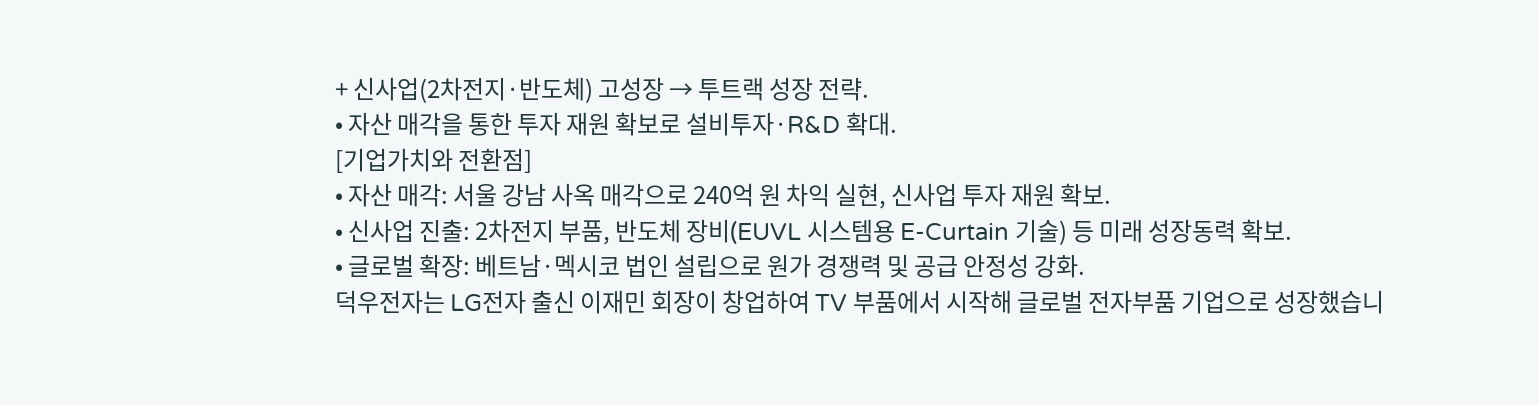+ 신사업(2차전지·반도체) 고성장 → 투트랙 성장 전략.
• 자산 매각을 통한 투자 재원 확보로 설비투자·R&D 확대.
[기업가치와 전환점]
• 자산 매각: 서울 강남 사옥 매각으로 240억 원 차익 실현, 신사업 투자 재원 확보.
• 신사업 진출: 2차전지 부품, 반도체 장비(EUVL 시스템용 E-Curtain 기술) 등 미래 성장동력 확보.
• 글로벌 확장: 베트남·멕시코 법인 설립으로 원가 경쟁력 및 공급 안정성 강화.
덕우전자는 LG전자 출신 이재민 회장이 창업하여 TV 부품에서 시작해 글로벌 전자부품 기업으로 성장했습니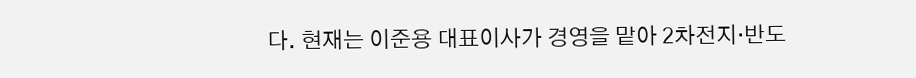다. 현재는 이준용 대표이사가 경영을 맡아 2차전지·반도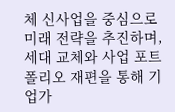체 신사업을 중심으로 미래 전략을 추진하며, 세대 교체와 사업 포트폴리오 재편을 통해 기업가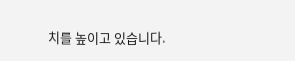치를 높이고 있습니다.